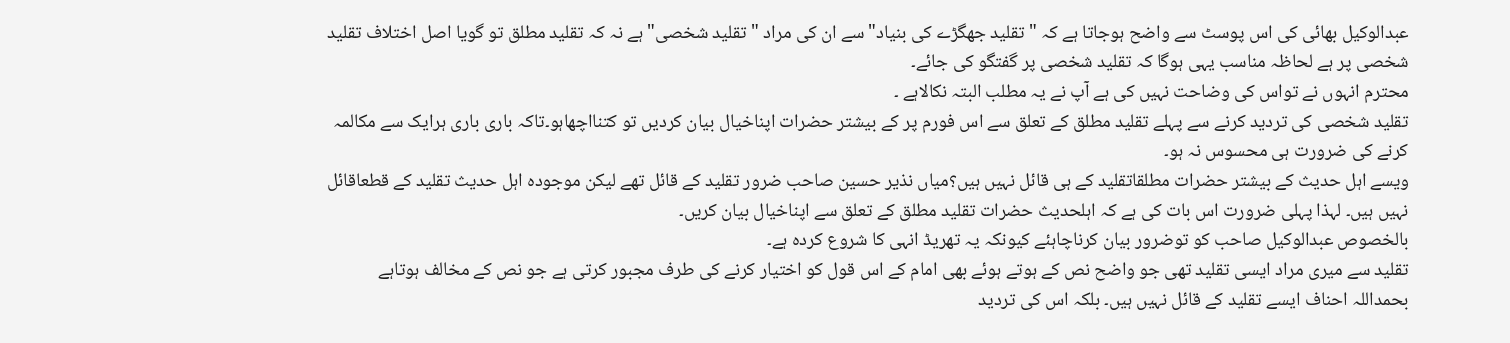عبدالوکیل بھائی کی اس پوسٹ سے واضح ہوجاتا ہے کہ "تقلید جھگڑے کی بنیاد" سے ان کی مراد "تقلید شخصی" ہے نہ کہ تقلید مطلق تو گویا اصل اختلاف تقلید شخصی پر ہے لحاظہ مناسب یہی ہوگا کہ تقلید شخصی پر گفتگو کی جائے۔
محترم انہوں نے تواس کی وضاحت نہیں کی ہے آپ نے یہ مطلب البتہ نکالاہے ۔
تقلید شخصی کی تردید کرنے سے پہلے تقلید مطلق کے تعلق سے اس فورم پر کے بیشتر حضرات اپناخیال بیان کردیں تو کتنااچھاہو۔تاکہ باری باری ہرایک سے مکالمہ کرنے کی ضرورت ہی محسوس نہ ہو۔
ویسے اہل حدیث کے بیشتر حضرات مطلقاتقلید کے ہی قائل نہیں ہیں؟میاں نذیر حسین صاحب ضرور تقلید کے قائل تھے لیکن موجودہ اہل حدیث تقلید کے قطعاقائل نہیں ہیں۔ لہذا پہلی ضرورت اس بات کی ہے کہ اہلحدیث حضرات تقلید مطلق کے تعلق سے اپناخیال بیان کریں۔
بالخصوص عبدالوکیل صاحب کو توضرور بیان کرناچاہئے کیونکہ یہ تھریڈ انہی کا شروع کردہ ہے۔
تقلید سے میری مراد ایسی تقلید تھی جو واضح نص کے ہوتے ہوئے بھی امام کے اس قول کو اختیار کرنے کی طرف مجبور کرتی ہے جو نص کے مخالف ہوتاہے
بحمداللہ احناف ایسے تقلید کے قائل نہیں ہیں۔ بلکہ اس کی تردید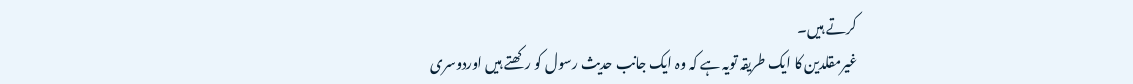کرتے ہیں۔
غیرمقلدین کا ایک طریقہ تویہ ہے کہ وہ ایک جانب حدیث رسول کو رکھتے ہیں اوردوسری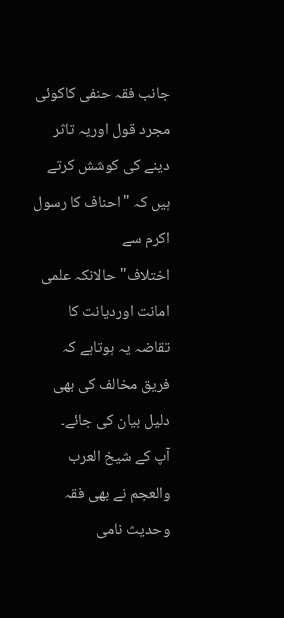جانب فقہ حنفی کاکوئی مجرد قول اوریہ تاثر دینے کی کوشش کرتے ہیں کہ "احناف کا رسول اکرم سے اختلاف"حالانکہ علمی امانت اوردیانت کا تقاضہ یہ ہوتاہے کہ فریق مخالف کی بھی دلیل بیان کی جائے۔
آپ کے شیخ العرب والعجم نے بھی فقہ وحدیث نامی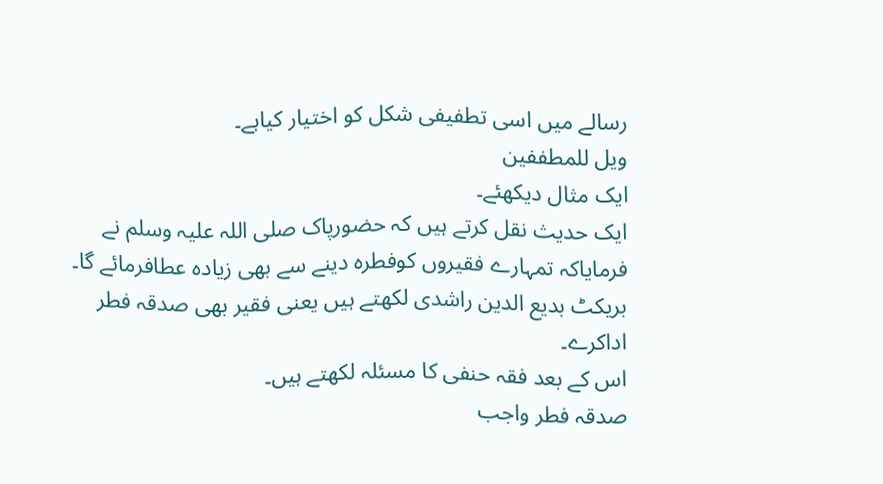رسالے میں اسی تطفیفی شکل کو اختیار کیاہے۔
ویل للمطففین
ایک مثال دیکھئے۔
ایک حدیث نقل کرتے ہیں کہ حضورپاک صلی اللہ علیہ وسلم نے فرمایاکہ تمہارے فقیروں کوفطرہ دینے سے بھی زیادہ عطافرمائے گا۔
بریکٹ بدیع الدین راشدی لکھتے ہیں یعنی فقیر بھی صدقہ فطر اداکرے۔
اس کے بعد فقہ حنفی کا مسئلہ لکھتے ہیں۔
صدقہ فطر واجب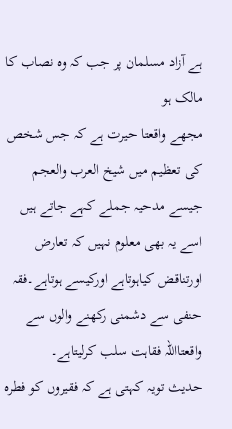ہے آزاد مسلمان پر جب کہ وہ نصاب کا مالک ہو
مجھے واقعتا حیرت ہے کہ جس شخص کی تعظیم میں شیخ العرب والعجم جیسے مدحیہ جملے کہے جاتے ہیں اسے یہ بھی معلوم نہیں کہ تعارض اورتناقض کیاہوتاہے اورکیسے ہوتاہے۔فقہ حنفی سے دشمنی رکھنے والوں سے واقعتااللہ فقاہت سلب کرلیتاہے۔
حدیث تویہ کہتی ہے کہ فقیروں کو فطرہ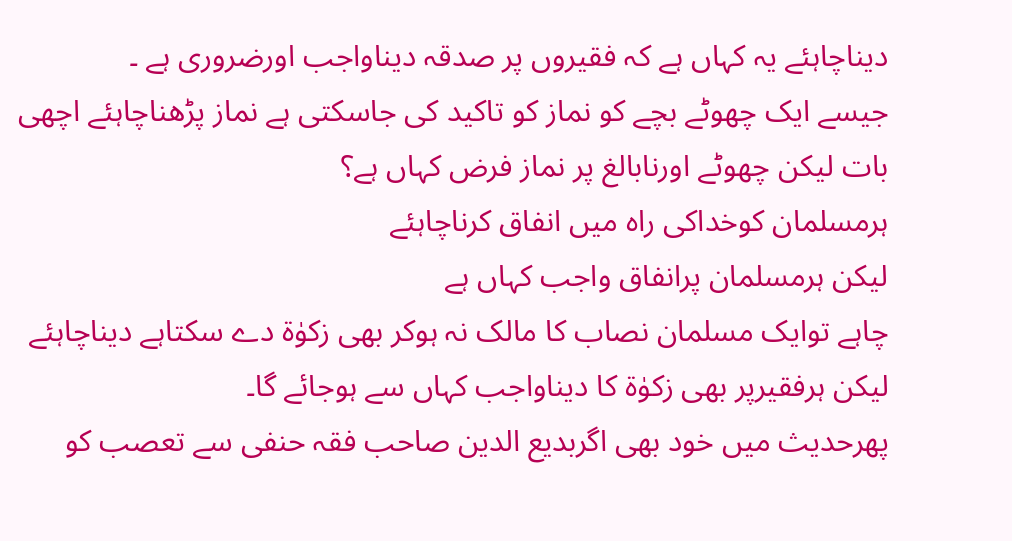دیناچاہئے یہ کہاں ہے کہ فقیروں پر صدقہ دیناواجب اورضروری ہے ۔
جیسے ایک چھوٹے بچے کو نماز کو تاکید کی جاسکتی ہے نماز پڑھناچاہئے اچھی بات لیکن چھوٹے اورنابالغ پر نماز فرض کہاں ہے؟
ہرمسلمان کوخداکی راہ میں انفاق کرناچاہئے
لیکن ہرمسلمان پرانفاق واجب کہاں ہے
چاہے توایک مسلمان نصاب کا مالک نہ ہوکر بھی زکوٰۃ دے سکتاہے دیناچاہئے
لیکن ہرفقیرپر بھی زکوٰۃ کا دیناواجب کہاں سے ہوجائے گا۔
پھرحدیث میں خود بھی اگربدیع الدین صاحب فقہ حنفی سے تعصب کو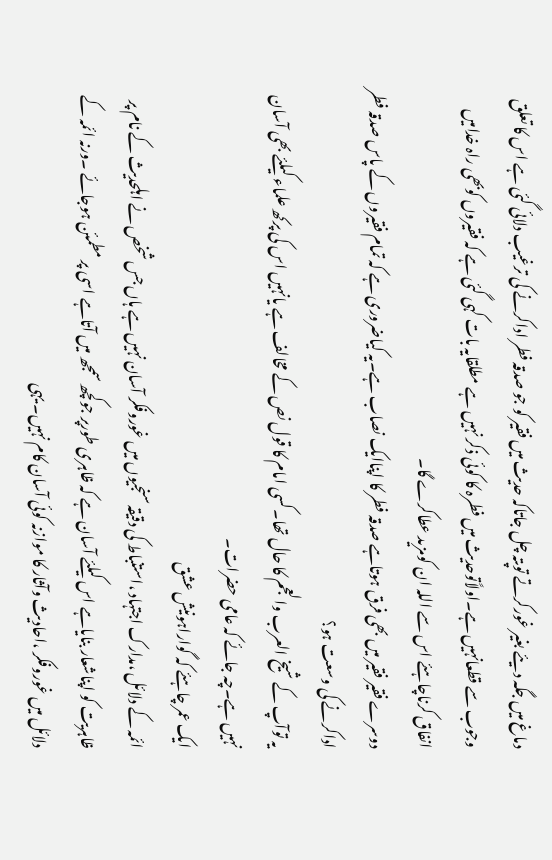دماغ میں جگہ دیئے بغیر غورکرتے توپتہ چل جاتاکہ حدیث میں فقیر کو جو صدقہ فطر اداکرنے کی ترغیب دلائی گئی ہے اس کا تعلق وجوب سے قطعانہیں ہے۔اولاًتوحدیث میں فطرہ کا کوئی ذکر نہیں ہے مطلقایہ بات کہی گئی ہے کہ فقیروں کوبھی راہ خدامیں انفاق کرناچاہئے اس سے اللہ ان کومزید عطاکرے گا۔
دوسرے فقیر فقیر میں بھی فرق ہوتاہے صدقہ فطر کا اپناایک نصاب ہے۔یہ کیاضروری ہے کہ تمام فقیروں کے پاس صدقہ فطر اداکرنے کی وسعت ہو؟
یہ توآپ کے شیخ العرب والعجم کا حال تھا۔کسی امام کا قول نص کے مخالف ہے یانہیں اس کی پرکھ علماء کیلئے بھی آسان نہیں ہے۔چہ جائے کہ عامی حضرات۔
ایک عمر چاہئے کہ گواراہونیش عشق
ائمہ کے دلائل ،مدارک اجتہاد ،استنباط کی دقیقہ سنجیوں میں غوروفکر آسان نہیں ہے ہاں جس شخص نے اہلحدیث کے نام پر ظاہریت کو اپناشعار بنایاہے اس کیلئے آسان ہے کہ ظاہری طورپر جوکچھ سمجھ میں آتاہے اسی پر مطمئن ہوجائے ۔ورنہ ائمہ کے دلائل میں غوروفکر ،احادیث وآثار کا موازنہ کوئی آسان کام نہیں۔ یہی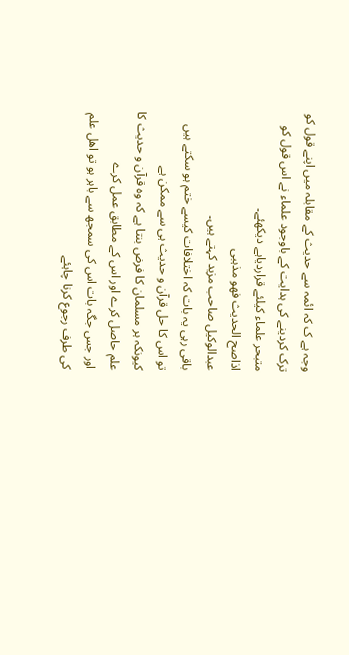وجہ ہے ک کہ ائمہ سے حدیث کے مقابلہ میں اپنے قول کو ترک کردینے کی ہدایت کے باوجود علماء نے اس قول کو متبحر علماء کیلئے قراردیاہے دیکھئے۔
اذاصح الحدیث فھو مذہبی
عبدالوکیل صاحب مزید کہتے ہیں۔
باقی رہی یہ بات کہ اختلافات کیسے ختم ہو سکتے ہیں
تو اس کا حل قرآن و حدیث ہی سے ممکن ہے
کیونکہ ہر مسلمان کا فرض بنتا ہے کہ وہ قرآن و حدیث کا علم حاصل کرے اور اس کے مطابق عمل کرے
اور جس جگہ بات اس کی سمجھ سے باہر ہو تو اھل علم کی طرف رجوع کرنا چاہئے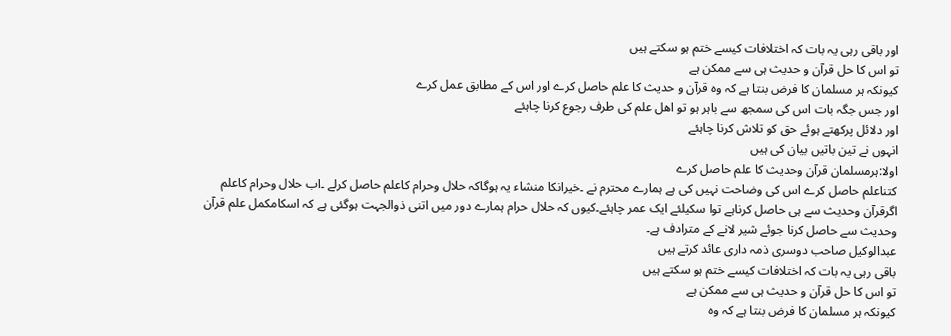اور باقی رہی یہ بات کہ اختلافات کیسے ختم ہو سکتے ہیں
تو اس کا حل قرآن و حدیث ہی سے ممکن ہے
کیونکہ ہر مسلمان کا فرض بنتا ہے کہ وہ قرآن و حدیث کا علم حاصل کرے اور اس کے مطابق عمل کرے
اور جس جگہ بات اس کی سمجھ سے باہر ہو تو اھل علم کی طرف رجوع کرنا چاہئے
اور دلائل پرکھتے ہوئے حق کو تلاش کرنا چاہئے
انہوں نے تین باتیں بیان کی ہیں
اولا:ہرمسلمان قرآن وحدیث کا علم حاصل کرے
کتناعلم حاصل کرے اس کی وضاحت نہیں کی ہے ہمارے محترم نے ۔خیرانکا منشاء یہ ہوگاکہ حلال وحرام کاعلم حاصل کرلے ۔اب حلال وحرام کاعلم اگرقرآن وحدیث سے ہی حاصل کرناہے توا سکیلئے ایک عمر چاہئے۔کیوں کہ حلال حرام ہمارے دور میں اتنی ذوالجہت ہوگئی ہے کہ اسکامکمل علم قرآن وحدیث سے حاصل کرنا جوئے شیر لانے کے مترادف ہے۔
عبدالوکیل صاحب دوسری ذمہ داری عائد کرتے ہیں
باقی رہی یہ بات کہ اختلافات کیسے ختم ہو سکتے ہیں
تو اس کا حل قرآن و حدیث ہی سے ممکن ہے
کیونکہ ہر مسلمان کا فرض بنتا ہے کہ وہ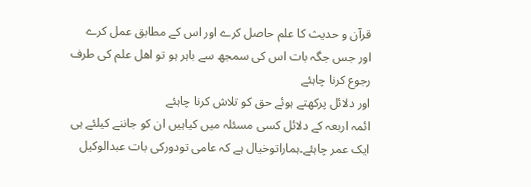قرآن و حدیث کا علم حاصل کرے اور اس کے مطابق عمل کرے
اور جس جگہ بات اس کی سمجھ سے باہر ہو تو اھل علم کی طرف رجوع کرنا چاہئے
اور دلائل پرکھتے ہوئے حق کو تلاش کرنا چاہئے
ائمہ اربعہ کے دلائل کسی مسئلہ میں کیاہیں ان کو جاننے کیلئے ہی ایک عمر چاہئے۔ہماراتوخیال ہے کہ عامی تودورکی بات عبدالوکیل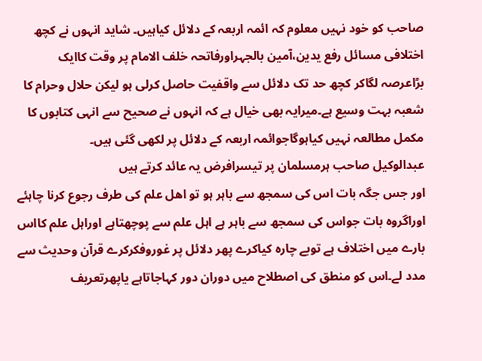صاحب کو خود نہیں معلوم کہ ائمہ اربعہ کے دلائل کیاہیں۔ شاید انہوں نے کچھ اختلافی مسائل رفع یدین،آمین بالجہراورفاتحہ خلف الامام پر وقت کاایک بڑاعرصہ لگاکر کچھ حد تک دلائل سے واقفیت حاصل کرلی ہو لیکن حلال وحرام کا شعبہ بہت وسیع ہے۔میرایہ بھی خیال ہے کہ انہوں نے صحیح سے انہی کتابوں کا مکمل مطالعہ نہیں کیاہوگاجوائمہ اربعہ کے دلائل پر لکھی گئی ہیں۔
عبدالوکیل صاحب ہرمسلمان پر تیسرافرض یہ عائد کرتے ہیں
اور جس جگہ بات اس کی سمجھ سے باہر ہو تو اھل علم کی طرف رجوع کرنا چاہئے
اوراگروہ بات جواس کی سمجھ سے باہر ہے اہل علم سے پوچھتاہے اوراہل علم کااس بارے میں اختلاف ہے توبے چارہ کیاکرے پھر دلائل پر غوروفکرکرے قرآن وحدیث سے مدد لے۔اس کو منطق کی اصطلاح میں دوران دور کہاجاتاہے یاپھرتعریف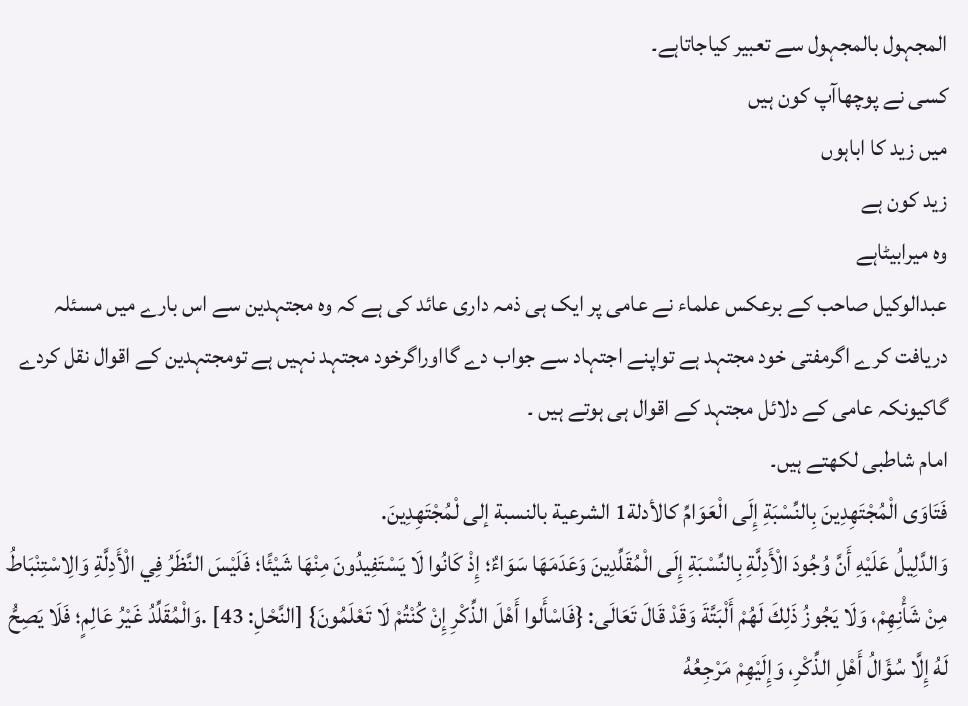المجہول بالمجہول سے تعبیر کیاجاتاہے۔
کسی نے پوچھاآپ کون ہیں
میں زید کا اباہوں
زید کون ہے
وہ میرابیٹاہے
عبدالوکیل صاحب کے برعکس علماء نے عامی پر ایک ہی ذمہ داری عائد کی ہے کہ وہ مجتہدین سے اس بارے میں مسئلہ دریافت کرے اگرمفتی خود مجتہد ہے تواپنے اجتہاد سے جواب دے گااوراگرخود مجتہد نہیں ہے تومجتہدین کے اقوال نقل کردے گاکیونکہ عامی کے دلائل مجتہد کے اقوال ہی ہوتے ہیں ۔
امام شاطبی لکھتے ہیں۔
فَتَاوَى الْمُجْتَهِدِينَ بِالنِّسْبَةِ إِلَى الْعَوَامِّ كالأدلة1 الشرعية بالنسبة إلى لْمُجْتَهِدِينَ.
وَالدَّلِيلُ عَلَيْهِ أَنَّ وُجُودَ الْأَدِلَّةِ بِالنِّسْبَةِ إِلَى الْمُقَلِّدِينَ وَعَدَمَهَا سَوَاءٌ؛ إِذْ كَانُوا لَا يَسْتَفِيدُونَ مِنْهَا شَيْئًا؛ فَلَيْسَ النَّظَرُ فِي الْأَدِلَّةِ وَالِاسْتِنْبَاطُ مِنْ شَأْنِهِمْ، وَلَا يَجُوزُ ذَلِكَ لَهُمْ أَلْبَتَّةَ وَقَدْ قَالَ تَعَالَى: {فَاسْأَلوا أَهْلَ الذِّكْرِ إِنْ كُنْتُمْ لَا تَعْلَمُونَ} [النَّحْلِ: 43] .وَالْمُقَلِّدُ غَيْرُ عَالِمٍ؛ فَلَا يَصِحُّ لَهُ إِلَّا سُؤَالُ أَهْلِ الذِّكْرِ، وَإِلَيْهِمْ مَرْجِعُهُ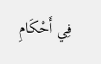فِي أَحْكَامِ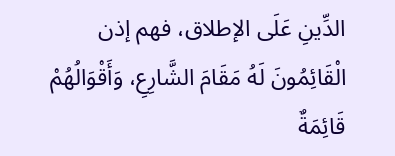الدِّينِ عَلَى الإطلاق، فهم إذن الْقَائِمُونَ لَهُ مَقَامَ الشَّارِعِ، وَأَقْوَالُهُمْ قَائِمَةٌ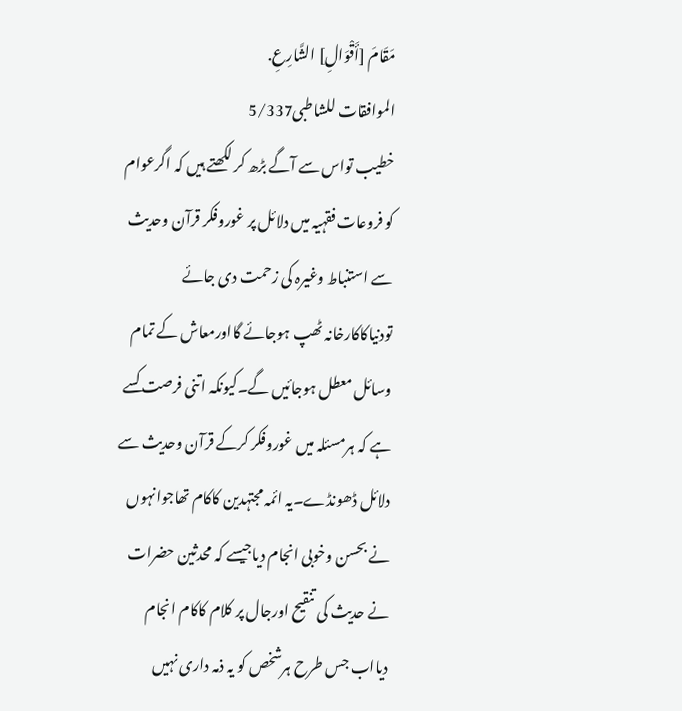مَقَامَ [أَقْوَالِ] الشَّارِعِ.
الموافقات للشاطبی5/337
خطیب تواس سے آگے بڑھ کر لکھتے ہیں کہ اگرعوام کو فروعات فقہیہ میں دلائل پر غوروفکر قرآن وحدیث سے استنباط وغیرہ کی زحمت دی جائے تودنیاکاکارخانہ ٹھپ ہوجائے گااورمعاش کے تمام وسائل معطل ہوجائیں گے۔کیونکہ اتنی فرصت کسے ہے کہ ہرمسئلہ میں غوروفکر کرکے قرآن وحدیث سے دلائل ڈھونڈے۔یہ ائمہ مجتہدین کاکام تھاجوانہوں نے بحسن وخوبی انجام دیاجیسے کہ محدثین حضرات نے حدیث کی تنقیح اورجال پر کلام کاکام انجام دیااب جس طرح ہرشخص کو یہ ذمہ داری نہیں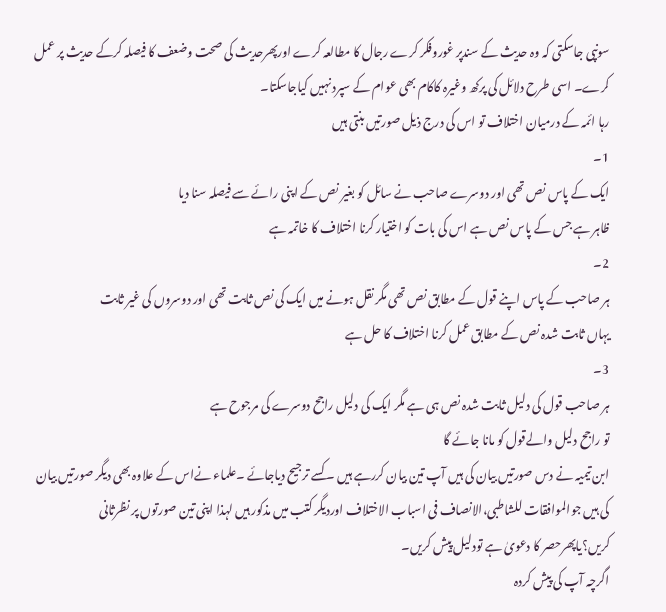سونپی جاسکتی کہ وہ حدیث کے سندپر غوروفکر کرے رجال کا مطالعہ کرے اورپھرحدیث کی صحت وضعف کا فیصلہ کرکے حدیث پر عمل کرے۔ اسی طرح دلائل کی پرکھ وغیرہ کاکام بھی عوام کے سپرد نہیں کیاجاسکتا۔
رہا ائمہ کے درمیان اختلاف تو اس کی درج ذیل صورتیں بنتی ہیں
1۔
ایک کے پاس نص تھی اور دوسرے صاحب نے سائل کو بغیر نص کے اپنی رائے سے فیصلہ سنا دیا
ظاہر ہے جس کے پاس نص ہے اس کی بات کو اختیار کرنا اختلاف کا خاتمہ ہے
2۔
ہر صاحب کے پاس اپنے قول کے مطابق نص تھی مگر نقل ہونے میں ایک کی نص ثابت تھی اور دوسروں کی غیر ثابت
یہاں ثابت شدہ نص کے مطابق عمل کرنا اختلاف کا حل ہے
3۔
ہر صاحب قول کی دلیل ثابت شدہ نص ہی ہے مگر ایک کی دلیل راجح دوسرے کی مرجوح ہے
تو راجح دلیل والےقول کو مانا جائے گا
ابن تیمیہ نے دس صورتیں بیان کی ہیں آپ تین بیان کررہے ہیں ۔ کسے ترجیح دیاجائے ۔علماء نےاس کے علاوہ بھی دیگر صورتیں بیان کی ہیں جوالموافقات للشاطبی،الانصاف فی اسباب الاختلاف اوردیگر کتب میں مذکور ہیں لہذا اپنی تین صورتوں پر نظرثانی کریں؟یاپھرحصر کا دعویٰ ہے تودلیل پیش کریں۔
اگرچہ آپ کی پیش کردہ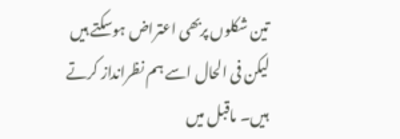تین شکلوں پربھی اعتراض ہوسکتے ہیں لیکن فی الحال اسے ہم نظرانداز کرتے ہیں۔ ماقبل میں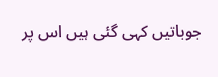جوباتیں کہی گئی ہیں اس پر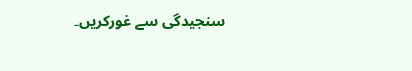سنجیدگی سے غورکریں۔